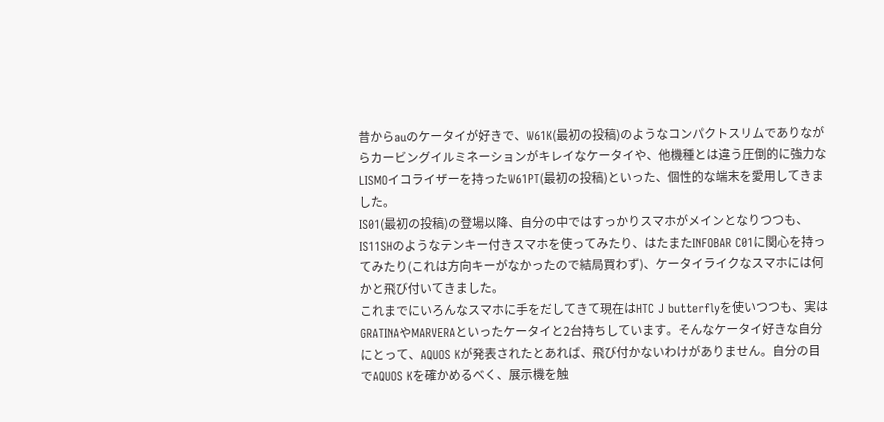昔からauのケータイが好きで、W61K(最初の投稿)のようなコンパクトスリムでありながらカービングイルミネーションがキレイなケータイや、他機種とは違う圧倒的に強力なLISMOイコライザーを持ったW61PT(最初の投稿)といった、個性的な端末を愛用してきました。
IS01(最初の投稿)の登場以降、自分の中ではすっかりスマホがメインとなりつつも、IS11SHのようなテンキー付きスマホを使ってみたり、はたまたINFOBAR C01に関心を持ってみたり(これは方向キーがなかったので結局買わず)、ケータイライクなスマホには何かと飛び付いてきました。
これまでにいろんなスマホに手をだしてきて現在はHTC J butterflyを使いつつも、実はGRATINAやMARVERAといったケータイと2台持ちしています。そんなケータイ好きな自分にとって、AQUOS Kが発表されたとあれば、飛び付かないわけがありません。自分の目でAQUOS Kを確かめるべく、展示機を触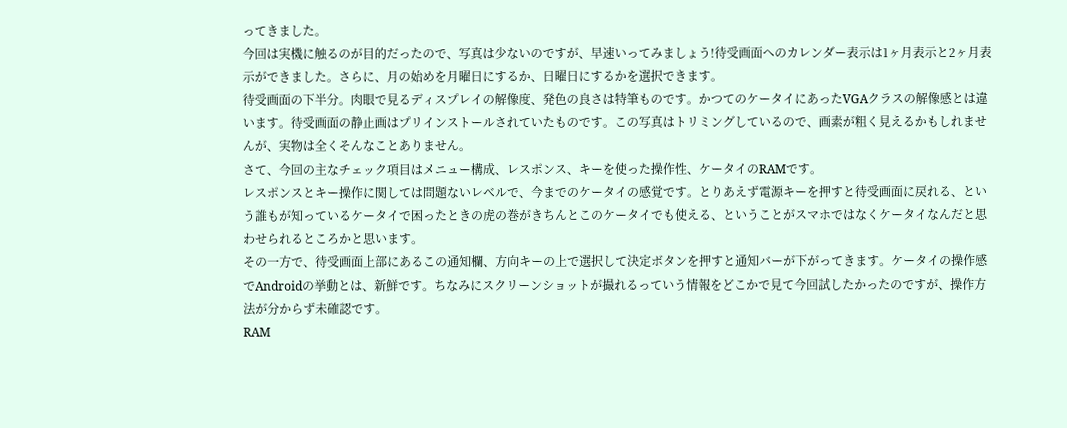ってきました。
今回は実機に触るのが目的だったので、写真は少ないのですが、早速いってみましょう!待受画面へのカレンダー表示は1ヶ月表示と2ヶ月表示ができました。さらに、月の始めを月曜日にするか、日曜日にするかを選択できます。
待受画面の下半分。肉眼で見るディスプレイの解像度、発色の良さは特筆ものです。かつてのケータイにあったVGAクラスの解像感とは違います。待受画面の静止画はプリインストールされていたものです。この写真はトリミングしているので、画素が粗く見えるかもしれませんが、実物は全くそんなことありません。
さて、今回の主なチェック項目はメニュー構成、レスポンス、キーを使った操作性、ケータイのRAMです。
レスポンスとキー操作に関しては問題ないレベルで、今までのケータイの感覚です。とりあえず電源キーを押すと待受画面に戻れる、という誰もが知っているケータイで困ったときの虎の巻がきちんとこのケータイでも使える、ということがスマホではなくケータイなんだと思わせられるところかと思います。
その一方で、待受画面上部にあるこの通知欄、方向キーの上で選択して決定ボタンを押すと通知バーが下がってきます。ケータイの操作感でAndroidの挙動とは、新鮮です。ちなみにスクリーンショットが撮れるっていう情報をどこかで見て今回試したかったのですが、操作方法が分からず未確認です。
RAM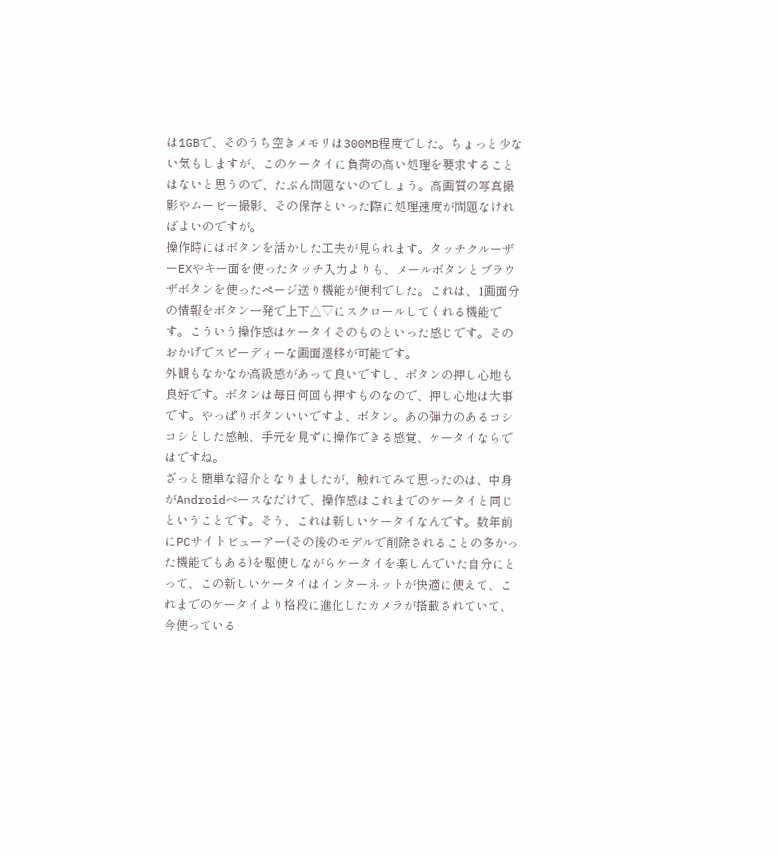は1GBで、そのうち空きメモリは300MB程度でした。ちょっと少ない気もしますが、このケータイに負荷の高い処理を要求することはないと思うので、たぶん問題ないのでしょう。高画質の写真撮影やムービー撮影、その保存といった際に処理速度が問題なければよいのですが。
操作時にはボタンを活かした工夫が見られます。タッチクルーザーEXやキー面を使ったタッチ入力よりも、メールボタンとブラウザボタンを使ったページ送り機能が便利でした。これは、1画面分の情報をボタン一発で上下△▽にスクロールしてくれる機能です。こういう操作感はケータイそのものといった感じです。そのおかげでスピーディーな画面遷移が可能です。
外観もなかなか高級感があって良いですし、ボタンの押し心地も良好です。ボタンは毎日何回も押すものなので、押し心地は大事です。やっぱりボタンいいですよ、ボタン。あの弾力のあるコシコシとした感触、手元を見ずに操作できる感覚、ケータイならではですね。
ざっと簡単な紹介となりましたが、触れてみて思ったのは、中身がAndroidベースなだけで、操作感はこれまでのケータイと同じということです。そう、これは新しいケータイなんです。数年前にPCサイトビューアー(その後のモデルで削除されることの多かった機能でもある)を駆使しながらケータイを楽しんでいた自分にとって、この新しいケータイはインターネットが快適に使えて、これまでのケータイより格段に進化したカメラが搭載されていて、今使っている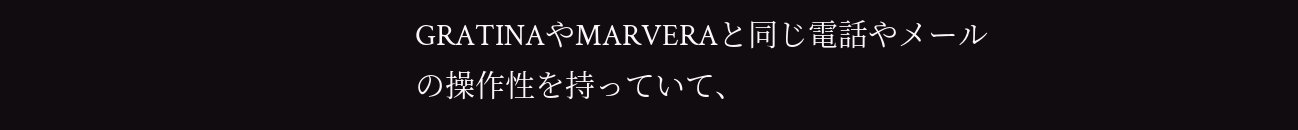GRATINAやMARVERAと同じ電話やメールの操作性を持っていて、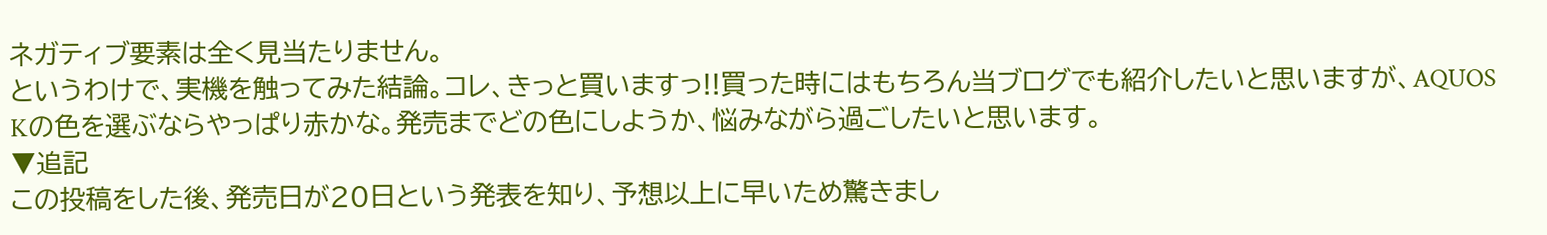ネガティブ要素は全く見当たりません。
というわけで、実機を触ってみた結論。コレ、きっと買いますっ!!買った時にはもちろん当ブログでも紹介したいと思いますが、AQUOS Kの色を選ぶならやっぱり赤かな。発売までどの色にしようか、悩みながら過ごしたいと思います。
▼追記
この投稿をした後、発売日が20日という発表を知り、予想以上に早いため驚きまし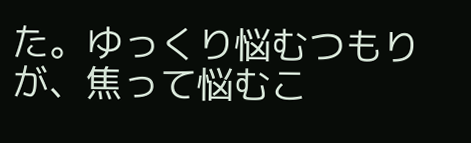た。ゆっくり悩むつもりが、焦って悩むこ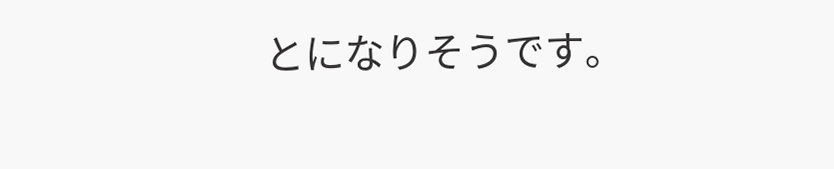とになりそうです。